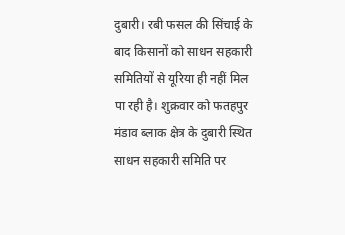दुबारी। रबी फसल की सिंचाई के बाद किसानों को साधन सहकारी समितियों से यूरिया ही नहीं मिल पा रही है। शुक्रवार को फतहपुर मंडाव ब्लाक क्षेत्र के दुबारी स्थित साधन सहकारी समिति पर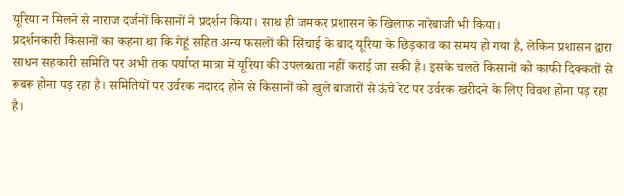यूरिया न मिलने से नाराज दर्जनों किसानों ने प्रदर्शन किया। साथ ही जमकर प्रशासन के खिलाफ नारेबाजी भी किया।
प्रदर्शनकारी किसानों का कहना था कि गेहूं सहित अन्य फसलों की सिंचाई के बाद यूरिया के छिड़काव का समय हो गया है, लेकिन प्रशासन द्वारा साधन सहकारी समिति पर अभी तक पर्याप्त मात्रा में यूरिया की उपलब्धता नहीं कराई जा सकी है। इसके चलते किसानों को काफी दिक्कतों से रूबरू होना पड़ रहा है। समितियों पर उर्वरक नदारद होने से किसानों को खुले बाजारों से ऊंचे रेट पर उर्वरक खरीदने के लिए विवश होना पड़ रहा है।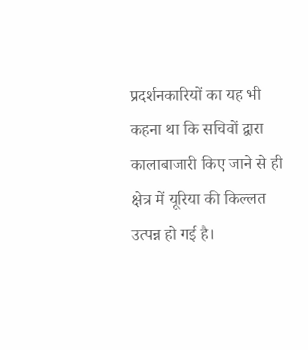प्रदर्शनकारियों का यह भी कहना था कि सचिवों द्वारा कालाबाजारी किए जाने से ही क्षेत्र में यूरिया की किल्लत उत्पन्न हो गई है।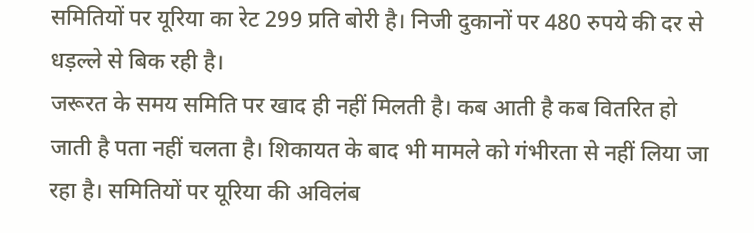समितियों पर यूरिया का रेट 299 प्रति बोरी है। निजी दुकानों पर 480 रुपये की दर से धड़ल्ले से बिक रही है।
जरूरत के समय समिति पर खाद ही नहीं मिलती है। कब आती है कब वितरित हो जाती है पता नहीं चलता है। शिकायत के बाद भी मामले को गंभीरता से नहीं लिया जा रहा है। समितियों पर यूरिया की अविलंब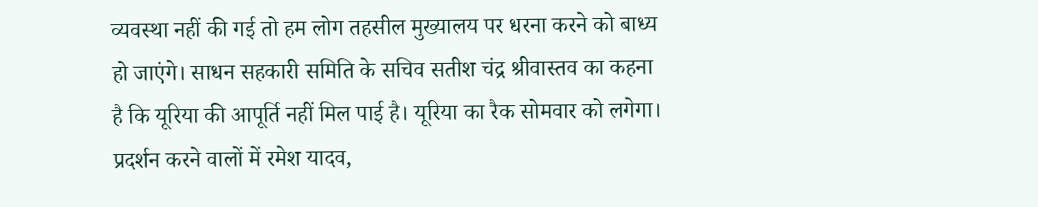व्यवस्था नहीं की गई तो हम लोग तहसील मुख्यालय पर धरना करने को बाध्य हो जाएंगे। साधन सहकारी समिति के सचिव सतीश चंद्र श्रीवास्तव का कहना है कि यूरिया की आपूर्ति नहीं मिल पाई है। यूरिया का रैक सोमवार को लगेगा। प्रदर्शन करने वालों में रमेश यादव,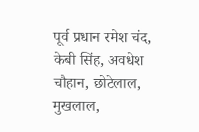पूर्व प्रधान रमेश चंद, केबी सिंह, अवधेश चौहान, छोटेलाल, मुखलाल,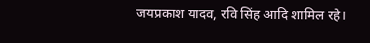जयप्रकाश यादव, रवि सिंह आदि शामिल रहे।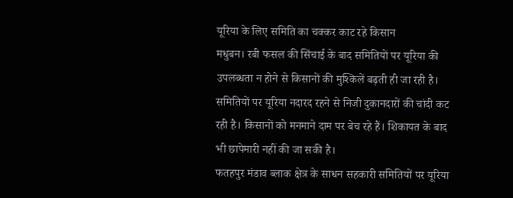यूरिया के लिए समिति का चक्कर काट रहे किसान
मधुबन। रबी फसल की सिंचाई के बाद समितियों पर यूरिया की उपलब्धता न होने से किसानों की मुश्किलें बढ़ती ही जा रही है। समितियों पर यूरिया नदारद रहने से निजी दुकानदारों की चांदी कट रही है। किसानों को मनमाने दाम पर बेच रहे हैं। शिकायत के बाद भी छापेमारी नहीं की जा सकी है।
फतहपुर मंडाव ब्लाक क्षेत्र के साधन सहकारी समितियों पर यूरिया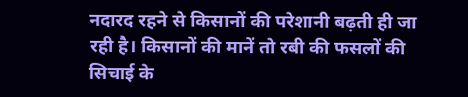नदारद रहने से किसानों की परेशानी बढ़ती ही जा रही है। किसानों की मानें तो रबी की फसलों की सिचाई के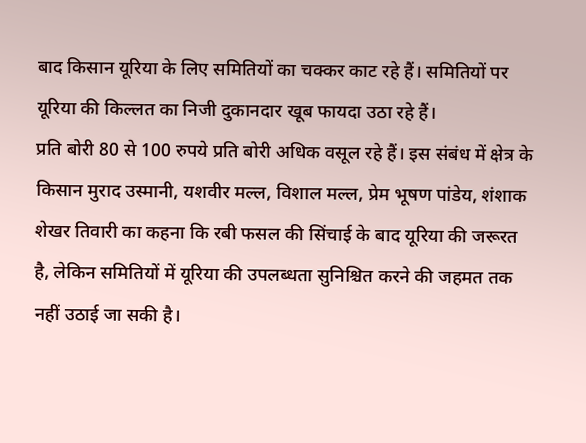बाद किसान यूरिया के लिए समितियों का चक्कर काट रहे हैं। समितियों पर यूरिया की किल्लत का निजी दुकानदार खूब फायदा उठा रहे हैं।
प्रति बोरी 80 से 100 रुपये प्रति बोरी अधिक वसूल रहे हैं। इस संबंध में क्षेत्र के किसान मुराद उस्मानी, यशवीर मल्ल, विशाल मल्ल, प्रेम भूषण पांडेय, शंशाक शेखर तिवारी का कहना कि रबी फसल की सिंचाई के बाद यूरिया की जरूरत है, लेकिन समितियों में यूरिया की उपलब्धता सुनिश्चित करने की जहमत तक नहीं उठाई जा सकी है।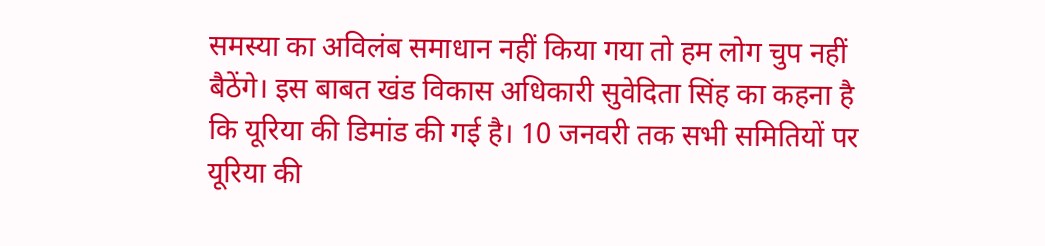समस्या का अविलंब समाधान नहीं किया गया तो हम लोग चुप नहीं बैठेंगे। इस बाबत खंड विकास अधिकारी सुवेदिता सिंह का कहना है कि यूरिया की डिमांड की गई है। 10 जनवरी तक सभी समितियों पर यूरिया की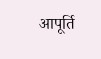आपूर्ति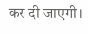कर दी जाएगी।